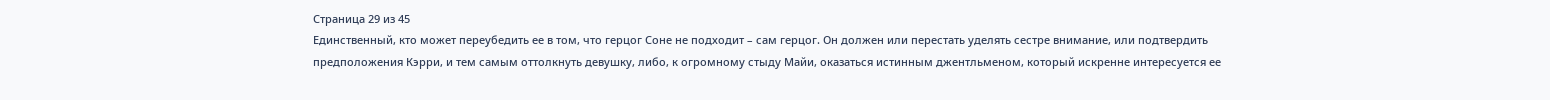Страница 29 из 45
Единственный, кто может переубедить ее в том, что герцог Соне не подходит – сам герцог. Он должен или перестать уделять сестре внимание, или подтвердить предположения Кэрри, и тем самым оттолкнуть девушку, либо, к огромному стыду Майи, оказаться истинным джентльменом, который искренне интересуется ее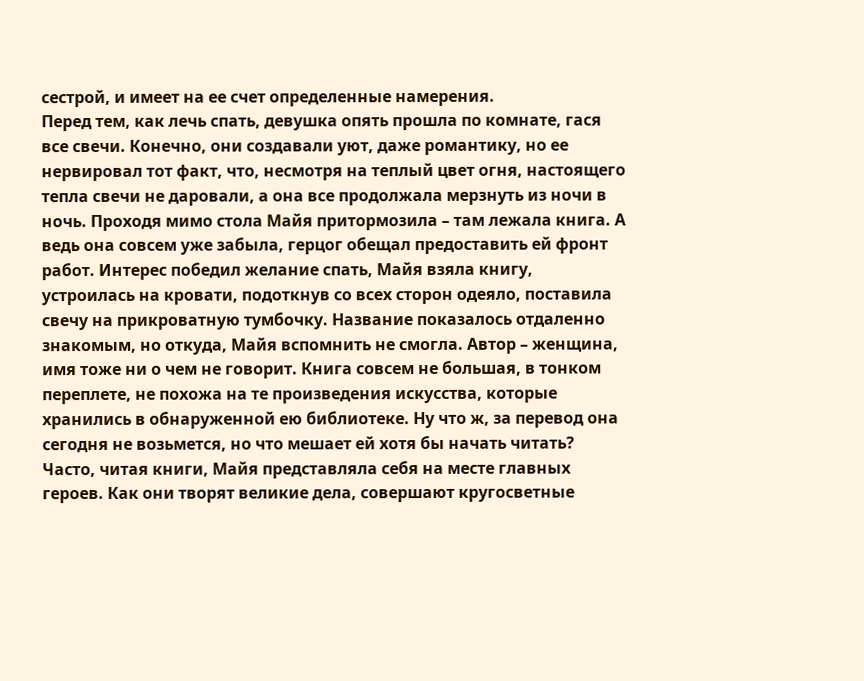сестрой, и имеет на ее счет определенные намерения.
Перед тем, как лечь спать, девушка опять прошла по комнате, гася все свечи. Конечно, они создавали уют, даже романтику, но ее нервировал тот факт, что, несмотря на теплый цвет огня, настоящего тепла свечи не даровали, а она все продолжала мерзнуть из ночи в ночь. Проходя мимо стола Майя притормозила – там лежала книга. А ведь она совсем уже забыла, герцог обещал предоставить ей фронт работ. Интерес победил желание спать, Майя взяла книгу, устроилась на кровати, подоткнув со всех сторон одеяло, поставила свечу на прикроватную тумбочку. Название показалось отдаленно знакомым, но откуда, Майя вспомнить не смогла. Автор – женщина, имя тоже ни о чем не говорит. Книга совсем не большая, в тонком переплете, не похожа на те произведения искусства, которые хранились в обнаруженной ею библиотеке. Ну что ж, за перевод она сегодня не возьмется, но что мешает ей хотя бы начать читать?
Часто, читая книги, Майя представляла себя на месте главных героев. Как они творят великие дела, совершают кругосветные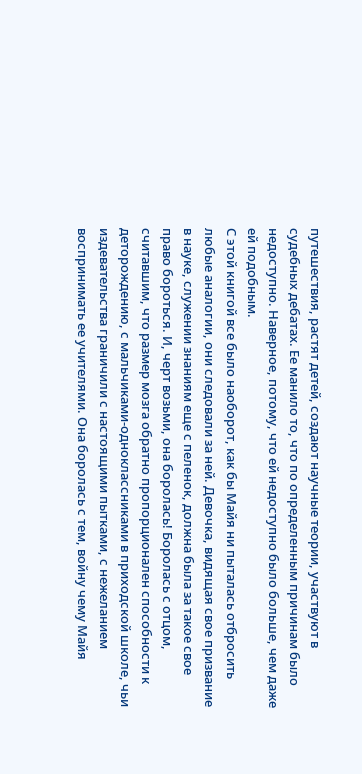путешествия, растят детей, создают научные теории, участвуют в судебных дебатах. Ее манило то, что по определенным причинам было недоступно. Наверное, потому, что ей недоступно было больше, чем даже ей подобным.
С этой книгой все было наоборот, как бы Майя ни пыталась отбросить любые аналогии, они следовали за ней. Девочка, видящая свое призвание в науке, служении знаниям еще с пеленок, должна была за такое свое право бороться. И, черт возьми, она боролась! Боролась с отцом, считавшим, что размер мозга обратно пропорционален способности к деторождению, с мальчиками-одноклассниками в приходской школе, чьи издевательства граничили с настоящими пытками, с нежеланием воспринимать ее учителями. Она боролась с тем, войну чему Майя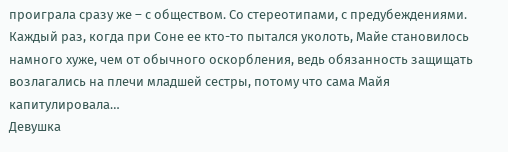проиграла сразу же – с обществом. Со стереотипами, с предубеждениями. Каждый раз, когда при Соне ее кто-то пытался уколоть, Майе становилось намного хуже, чем от обычного оскорбления, ведь обязанность защищать возлагались на плечи младшей сестры, потому что сама Майя капитулировала…
Девушка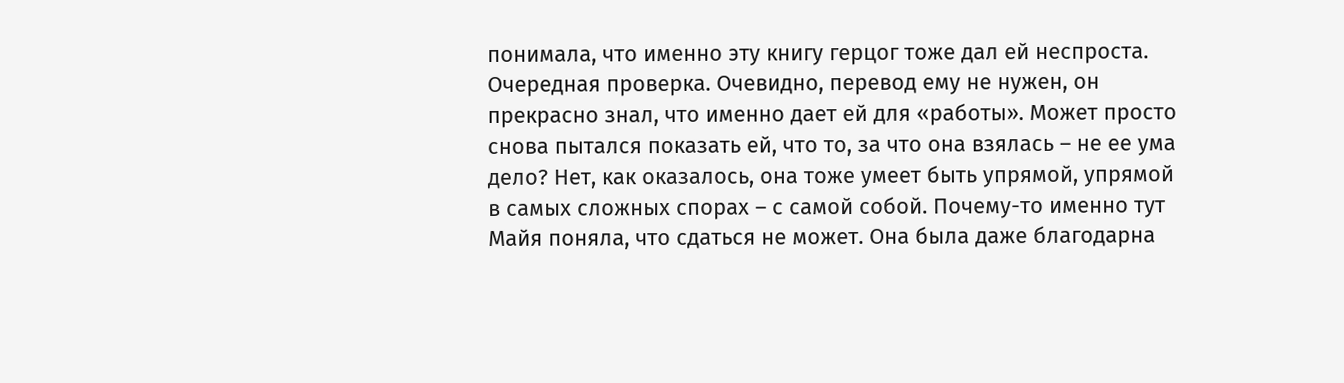понимала, что именно эту книгу герцог тоже дал ей неспроста. Очередная проверка. Очевидно, перевод ему не нужен, он прекрасно знал, что именно дает ей для «работы». Может просто снова пытался показать ей, что то, за что она взялась – не ее ума дело? Нет, как оказалось, она тоже умеет быть упрямой, упрямой в самых сложных спорах – с самой собой. Почему-то именно тут Майя поняла, что сдаться не может. Она была даже благодарна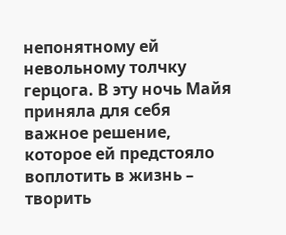непонятному ей невольному толчку герцога. В эту ночь Майя приняла для себя важное решение, которое ей предстояло воплотить в жизнь – творить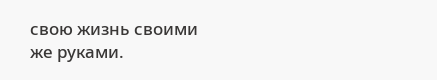свою жизнь своими же руками.